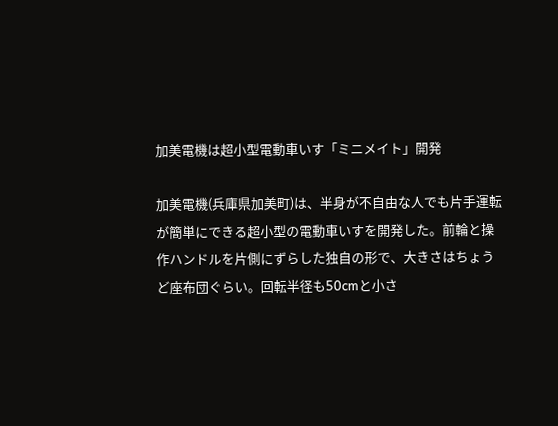加美電機は超小型電動車いす「ミニメイト」開発

加美電機(兵庫県加美町)は、半身が不自由な人でも片手運転が簡単にできる超小型の電動車いすを開発した。前輪と操作ハンドルを片側にずらした独自の形で、大きさはちょうど座布団ぐらい。回転半径も50cmと小さ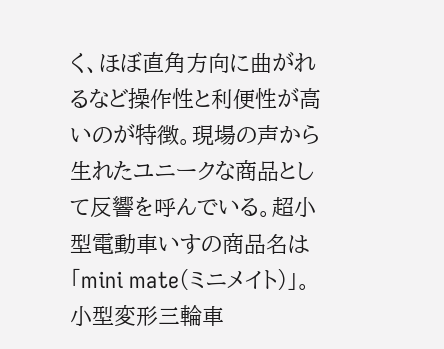く、ほぼ直角方向に曲がれるなど操作性と利便性が高いのが特徴。現場の声から生れたユニークな商品として反響を呼んでいる。超小型電動車いすの商品名は「mini mate(ミニメイト)」。小型変形三輪車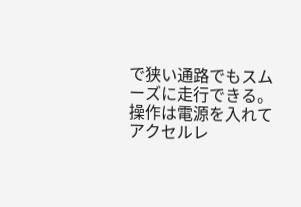で狭い通路でもスムーズに走行できる。操作は電源を入れてアクセルレ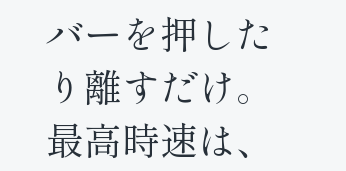バーを押したり離すだけ。最高時速は、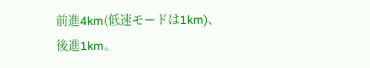前進4km(低速モードは1km)、後進1km。